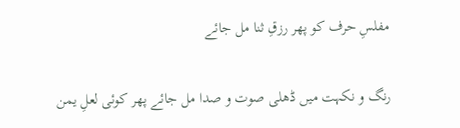مفلسِ حرف کو پھر رزقِ ثنا مل جائے

رنگ و نکہت میں ڈھلی صوت و صدا مل جائے پھر کوئی لعلِ یمن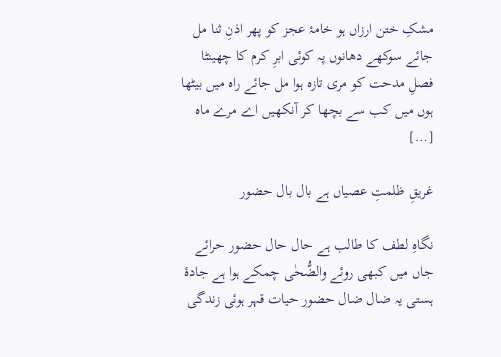مشکِ ختن ارزاں ہو خامۂ عجز کو پھر اذنِ ثنا مل جائے سوکھے دھانوں پہ کوئی ابرِ کرم کا چھینٹا فصلِ مدحت کو مری تازہ ہوا مل جائے راہ میں بیٹھا ہوں میں کب سے بچھا کر آنکھیں اے مرے ماہ […]

غریقِ ظلمتِ عصیاں ہے بال بال حضور

نگاہِ لطف کا طالب ہے حال حال حضور حرائے جاں میں کبھی روئے والضُّحٰی چمکے ہوا ہے جادۂ ہستی یہ ضال ضال حضور حیات قہر ہوئی زندگی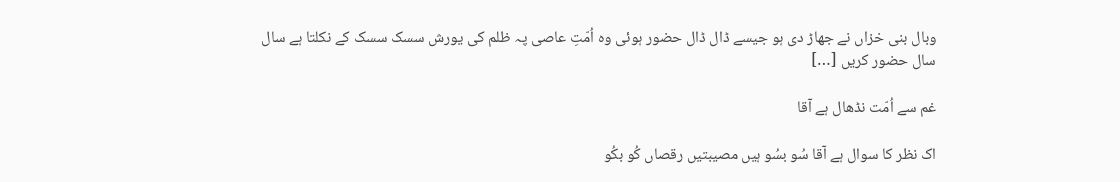وبال بنی خزاں نے جھاڑ دی ہو جیسے ڈال ڈال حضور ہوئی وہ اُمّتِ عاصی پہ ظلم کی یورش سسک سسک کے نکلتا ہے سال سال حضور کریں […]

غم سے اُمّت نڈھال ہے آقا

اک نظر کا سوال ہے آقا سُو بسُو ہیں مصیبتیں رقصاں کُو بکُو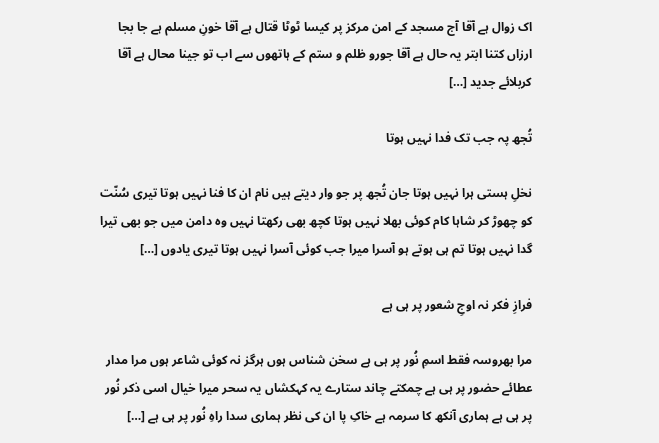اک زوال ہے آقا آج مسجد کے امن مرکز پر کیسا ٹوٹا قتال ہے آقا خونِ مسلم ہے جا بجا ارزاں کتنا ابتر یہ حال ہے آقا جورو ظلم و ستم کے ہاتھوں سے اب تو جینا محال ہے آقا کربلائے جدید […]

تُجھ پہ جب تک فدا نہیں ہوتا

نخلِ ہستی ہرا نہیں ہوتا جان تُجھ پر جو وار دیتے ہیں نام ان کا فنا نہیں ہوتا تیری سُنّت کو چھوڑ کر شاہا کام کوئی بھلا نہیں ہوتا کچھ بھی رکھتا نہیں وہ دامن میں جو بھی تیرا گدا نہیں ہوتا تم ہی ہوتے ہو آسرا میرا جب کوئی آسرا نہیں ہوتا تیری یادوں […]

فرازِ فکر نہ اوجِ شعور پر ہی ہے

مرا بھروسہ فقط اسمِ نُور پر ہی ہے سخن شناس ہوں ہرگز نہ کوئی شاعر ہوں مرا مدار عطائے حضور پر ہی ہے چمکتے چاند ستارے یہ کہکشاں یہ سحر میرا خیال اسی ذکر نُور پر ہی ہے ہماری آنکھ کا سرمہ ہے خاکِ پا ان کی نظر ہماری سدا راہِ نُور پر ہی ہے […]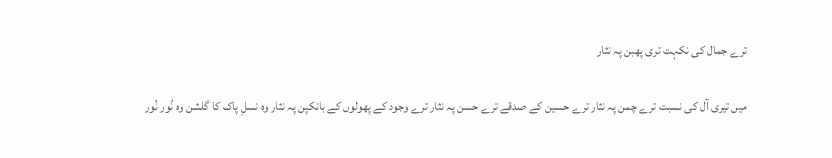ترے جمال کی نکہت تری پھبن پہ نثار

میں تیری آل کی نسبت ترے چمن پہ نثار ترے حسین کے صدقے ترے حسن پہ نثار ترے وجود کے پھولوں کے بانکپن پہ نثار وہ نسلِ پاک کا گلشن وہ نُور نُور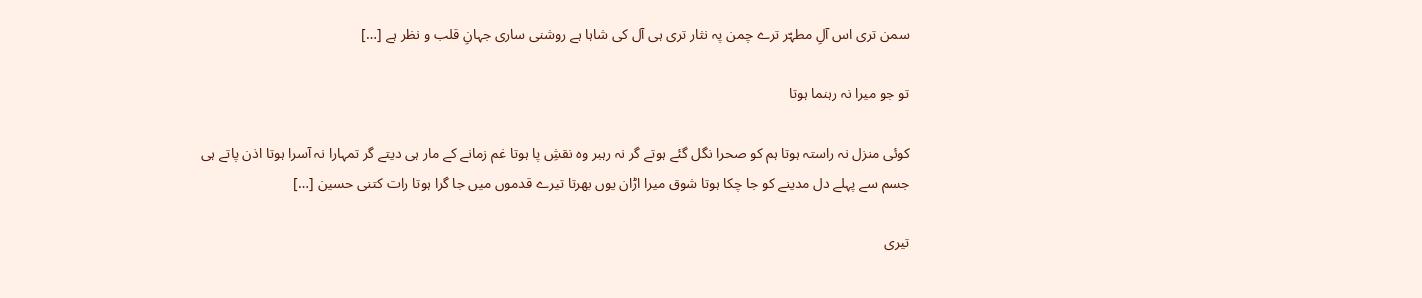سمن تری اس آلِ مطہّر ترے چمن پہ نثار تری ہی آل کی شاہا ہے روشنی ساری جہانِ قلب و نظر ہے […]

تو جو میرا نہ رہنما ہوتا

کوئی منزل نہ راستہ ہوتا ہم کو صحرا نگل گئے ہوتے گر نہ رہبر وہ نقشِ پا ہوتا غم زمانے کے مار ہی دیتے گر تمہارا نہ آسرا ہوتا اذن پاتے ہی جسم سے پہلے دل مدینے کو جا چکا ہوتا شوق میرا اڑان یوں بھرتا تیرے قدموں میں جا گرا ہوتا رات کتنی حسین […]

تیری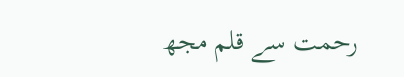رحمت سے قلم مجھ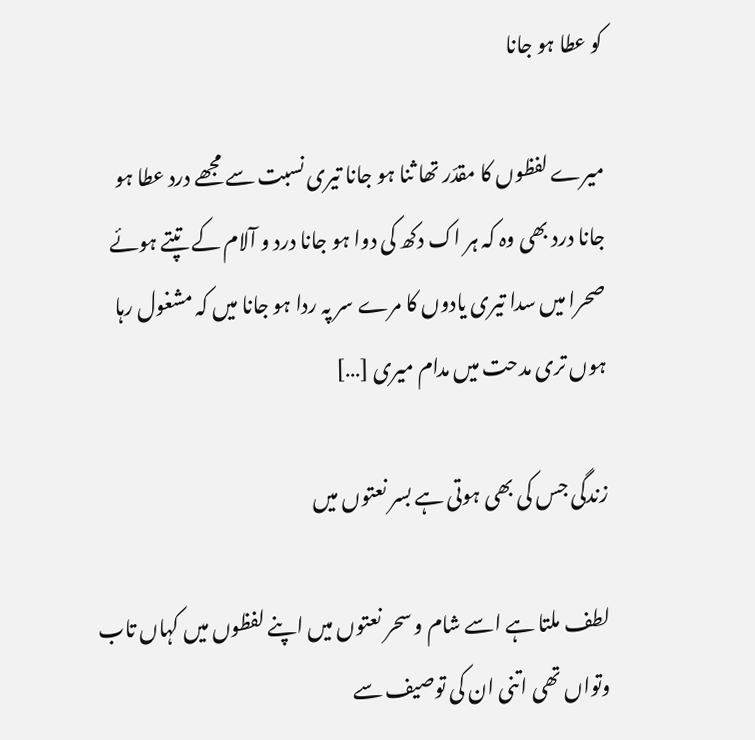کو عطا ہو جانا

میرے لفظوں کا مقدّر تھا ثنا ہو جانا تیری نسبت سے مجھے درد عطا ہو جانا درد بھی وہ کہ ہر اک دکھ کی دوا ہو جانا درد و آلام کے تپتے ہوئے صحرا میں سدا تیری یادوں کا مرے سر پہ ردا ہو جانا میں کہ مشغول رہا ہوں تری مدحت میں مدام میری […]

زندگی جس کی بھی ہوتی ہے بسر نعتوں میں

لطف ملتا ہے اسے شام و سحر نعتوں میں اپنے لفظوں میں کہاں تاب وتواں تھی اتنی ان کی توصیف سے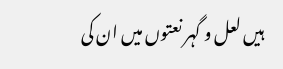ہیں لعل و گہر نعتوں میں ان کی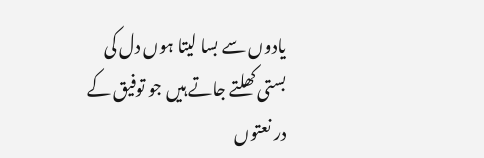یادوں سے بسا لیتا ہوں دل کی بستی کھلتے جاتے ہیں جو توفیق کے در نعتوں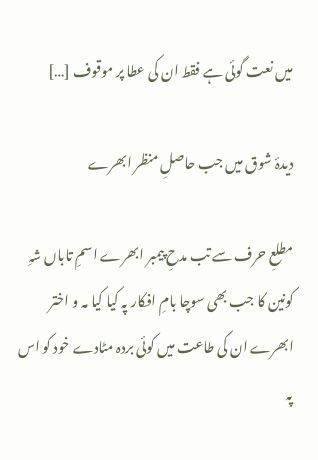میں نعت گوئی ہے فقط ان کی عطا پر موقوف […]

دیدۂ شوق میں جب حاصلِ منظر ابھرے

مطلعِ حرف سے تب مدحِ پیمبر ابھرے اسمِ تاباں شہِ کونین کا جب بھی سوچا بامِ افکار پہ کیا کیا مہ و اختر ابھرے ان کی طاعت میں کوئی بردہ مٹادے خود کو اس پہ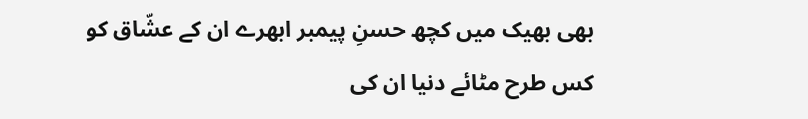بھی بھیک میں کچھ حسنِ پیمبر ابھرے ان کے عشّاق کو کس طرح مٹائے دنیا ان کی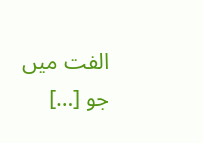الفت میں جو […]